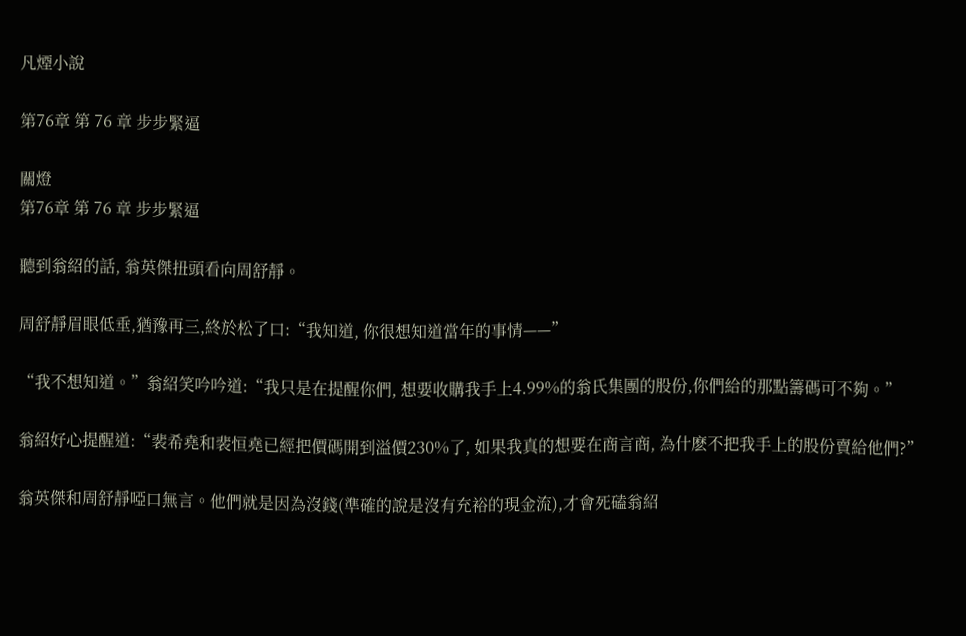凡煙小說

第76章 第 76 章 步步緊逼

關燈
第76章 第 76 章 步步緊逼

聽到翁紹的話, 翁英傑扭頭看向周舒靜。

周舒靜眉眼低垂,猶豫再三,終於松了口:“我知道, 你很想知道當年的事情——”

“我不想知道。”翁紹笑吟吟道:“我只是在提醒你們, 想要收購我手上4.99%的翁氏集團的股份,你們給的那點籌碼可不夠。”

翁紹好心提醒道:“裴希堯和裴恒堯已經把價碼開到溢價230%了, 如果我真的想要在商言商, 為什麽不把我手上的股份賣給他們?”

翁英傑和周舒靜啞口無言。他們就是因為沒錢(準確的說是沒有充裕的現金流),才會死磕翁紹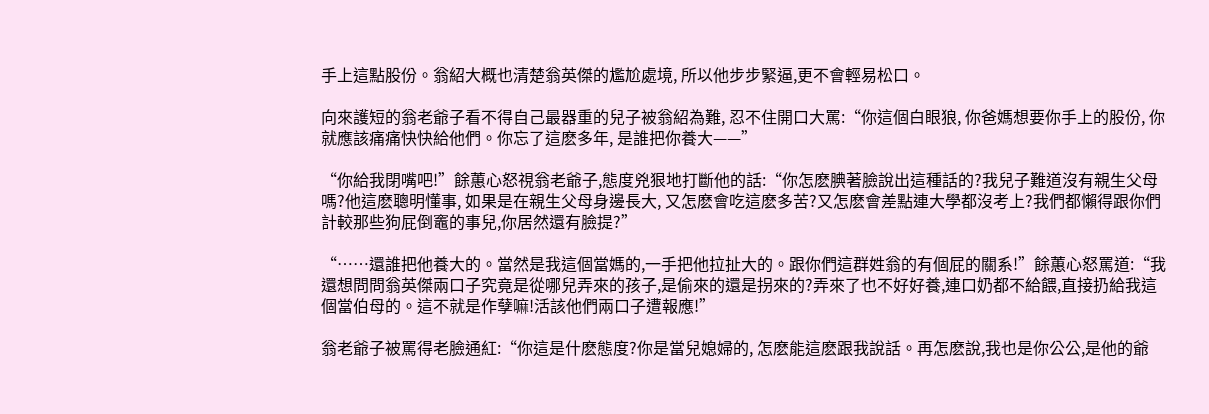手上這點股份。翁紹大概也清楚翁英傑的尷尬處境, 所以他步步緊逼,更不會輕易松口。

向來護短的翁老爺子看不得自己最器重的兒子被翁紹為難, 忍不住開口大罵:“你這個白眼狼, 你爸媽想要你手上的股份, 你就應該痛痛快快給他們。你忘了這麽多年, 是誰把你養大——”

“你給我閉嘴吧!”餘蕙心怒視翁老爺子,態度兇狠地打斷他的話:“你怎麽腆著臉說出這種話的?我兒子難道沒有親生父母嗎?他這麽聰明懂事, 如果是在親生父母身邊長大, 又怎麽會吃這麽多苦?又怎麽會差點連大學都沒考上?我們都懶得跟你們計較那些狗屁倒竈的事兒,你居然還有臉提?”

“……還誰把他養大的。當然是我這個當媽的,一手把他拉扯大的。跟你們這群姓翁的有個屁的關系!”餘蕙心怒罵道:“我還想問問翁英傑兩口子究竟是從哪兒弄來的孩子,是偷來的還是拐來的?弄來了也不好好養,連口奶都不給餵,直接扔給我這個當伯母的。這不就是作孽嘛!活該他們兩口子遭報應!”

翁老爺子被罵得老臉通紅:“你這是什麽態度?你是當兒媳婦的, 怎麽能這麽跟我說話。再怎麽說,我也是你公公,是他的爺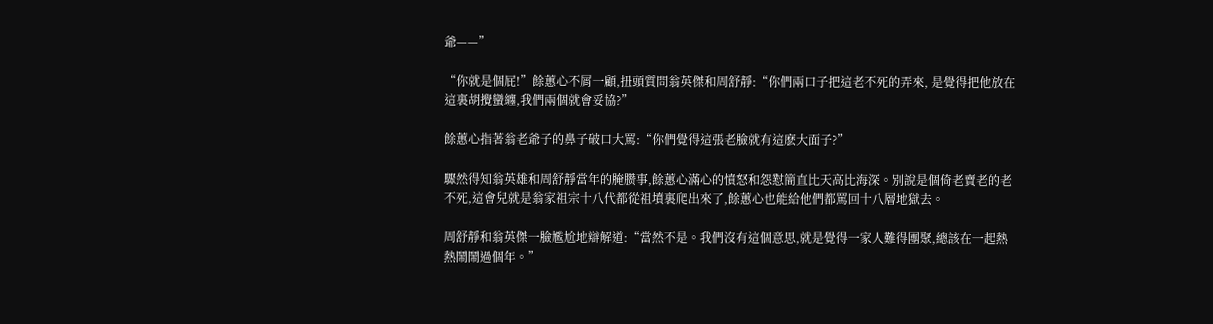爺——”

“你就是個屁!”餘蕙心不屑一顧,扭頭質問翁英傑和周舒靜:“你們兩口子把這老不死的弄來, 是覺得把他放在這裏胡攪蠻纏,我們兩個就會妥協?”

餘蕙心指著翁老爺子的鼻子破口大罵:“你們覺得這張老臉就有這麽大面子?”

驟然得知翁英雄和周舒靜當年的腌臜事,餘蕙心滿心的憤怒和怨懟簡直比天高比海深。別說是個倚老賣老的老不死,這會兒就是翁家祖宗十八代都從祖墳裏爬出來了,餘蕙心也能給他們都罵回十八層地獄去。

周舒靜和翁英傑一臉尷尬地辯解道:“當然不是。我們沒有這個意思,就是覺得一家人難得團聚,總該在一起熱熱鬧鬧過個年。”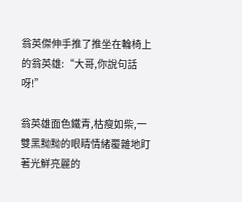翁英傑伸手推了推坐在輪椅上的翁英雄:“大哥,你說句話呀!”

翁英雄面色鐵青,枯瘦如柴,一雙黑黝黝的眼睛情緒覆雜地盯著光鮮亮麗的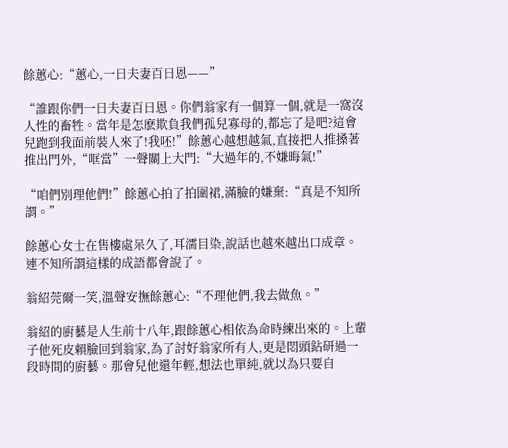餘蕙心:“蕙心,一日夫妻百日恩——”

“誰跟你們一日夫妻百日恩。你們翁家有一個算一個,就是一窩沒人性的畜牲。當年是怎麽欺負我們孤兒寡母的,都忘了是吧?這會兒跑到我面前裝人來了!我呸!”餘蕙心越想越氣,直接把人推搡著推出門外,“哐當”一聲關上大門:“大過年的,不嫌晦氣!”

“咱們別理他們!”餘蕙心拍了拍圍裙,滿臉的嫌棄:“真是不知所謂。”

餘蕙心女士在售樓處呆久了,耳濡目染,說話也越來越出口成章。連不知所謂這樣的成語都會說了。

翁紹莞爾一笑,溫聲安撫餘蕙心:“不理他們,我去做魚。”

翁紹的廚藝是人生前十八年,跟餘蕙心相依為命時練出來的。上輩子他死皮賴臉回到翁家,為了討好翁家所有人,更是悶頭鉆研過一段時間的廚藝。那會兒他還年輕,想法也單純,就以為只要自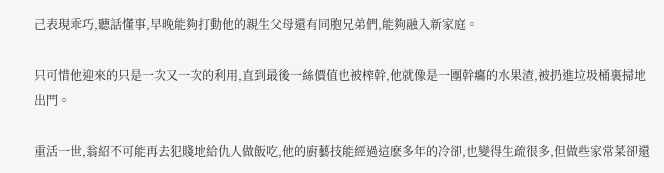己表現乖巧,聽話懂事,早晚能夠打動他的親生父母還有同胞兄弟們,能夠融入新家庭。

只可惜他迎來的只是一次又一次的利用,直到最後一絲價值也被榨幹,他就像是一團幹癟的水果渣,被扔進垃圾桶裏掃地出門。

重活一世,翁紹不可能再去犯賤地給仇人做飯吃,他的廚藝技能經過這麽多年的冷卻,也變得生疏很多,但做些家常菜卻還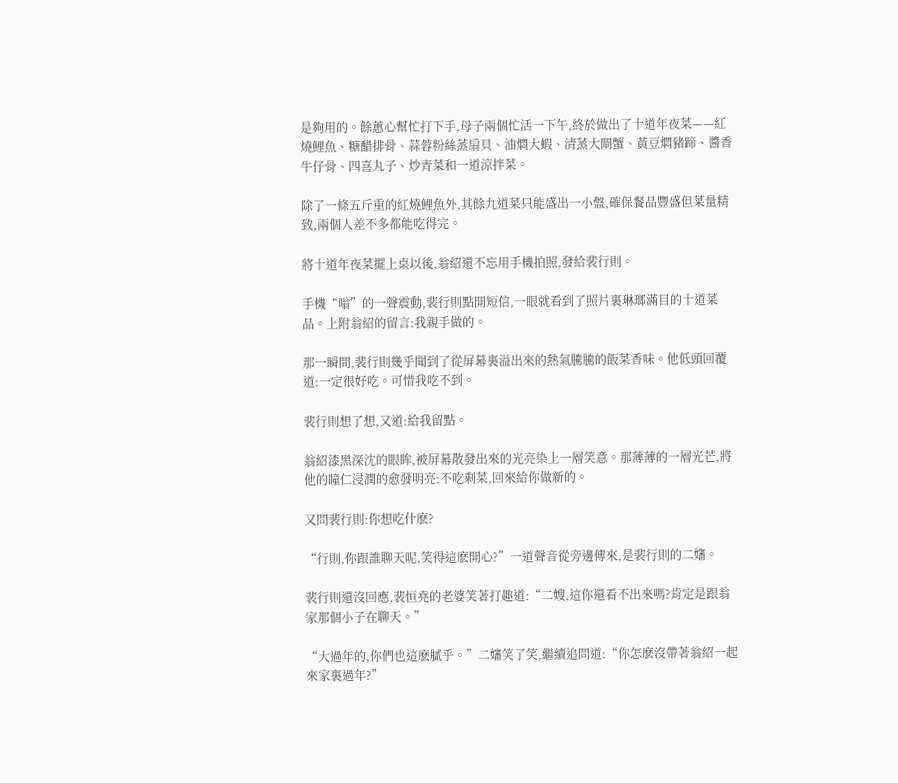是夠用的。餘蕙心幫忙打下手,母子兩個忙活一下午,終於做出了十道年夜菜——紅燒鯉魚、糖醋排骨、蒜蓉粉絲蒸扇貝、油燜大蝦、清蒸大閘蟹、黃豆燜豬蹄、醬香牛仔骨、四喜丸子、炒青菜和一道涼拌菜。

除了一條五斤重的紅燒鯉魚外,其餘九道菜只能盛出一小盤,確保餐品豐盛但菜量精致,兩個人差不多都能吃得完。

將十道年夜菜擺上桌以後,翁紹還不忘用手機拍照,發給裴行則。

手機“嗡”的一聲震動,裴行則點開短信,一眼就看到了照片裏琳瑯滿目的十道菜品。上附翁紹的留言:我親手做的。

那一瞬間,裴行則幾乎聞到了從屏幕裏溢出來的熱氣騰騰的飯菜香味。他低頭回覆道:一定很好吃。可惜我吃不到。

裴行則想了想,又道:給我留點。

翁紹漆黑深沈的眼眸,被屏幕散發出來的光亮染上一層笑意。那薄薄的一層光芒,將他的瞳仁浸潤的愈發明亮:不吃剩菜,回來給你做新的。

又問裴行則:你想吃什麽?

“行則,你跟誰聊天呢,笑得這麽開心?”一道聲音從旁邊傳來,是裴行則的二嬸。

裴行則還沒回應,裴恒堯的老婆笑著打趣道:“二嫂,這你還看不出來嗎?肯定是跟翁家那個小子在聊天。”

“大過年的,你們也這麽膩乎。”二嬸笑了笑,繼續追問道:“你怎麽沒帶著翁紹一起來家裏過年?”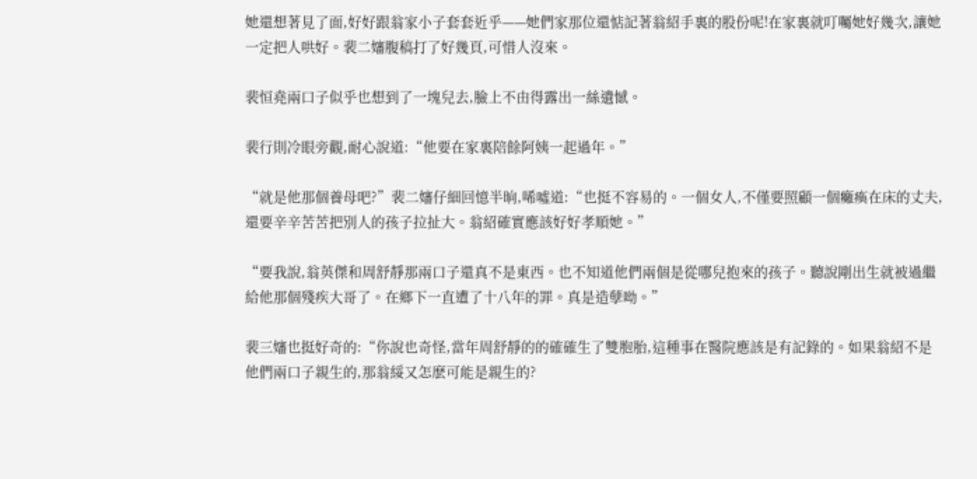她還想著見了面,好好跟翁家小子套套近乎——她們家那位還惦記著翁紹手裏的股份呢!在家裏就叮囑她好幾次,讓她一定把人哄好。裴二嬸腹稿打了好幾頁,可惜人沒來。

裴恒堯兩口子似乎也想到了一塊兒去,臉上不由得露出一絲遺憾。

裴行則冷眼旁觀,耐心說道:“他要在家裏陪餘阿姨一起過年。”

“就是他那個養母吧?”裴二嬸仔細回憶半晌,唏噓道:“也挺不容易的。一個女人,不僅要照顧一個癱瘓在床的丈夫,還要辛辛苦苦把別人的孩子拉扯大。翁紹確實應該好好孝順她。”

“要我說,翁英傑和周舒靜那兩口子還真不是東西。也不知道他們兩個是從哪兒抱來的孩子。聽說剛出生就被過繼給他那個殘疾大哥了。在鄉下一直遭了十八年的罪。真是造孽呦。”

裴三嬸也挺好奇的:“你說也奇怪,當年周舒靜的的確確生了雙胞胎,這種事在醫院應該是有記錄的。如果翁紹不是他們兩口子親生的,那翁綏又怎麽可能是親生的?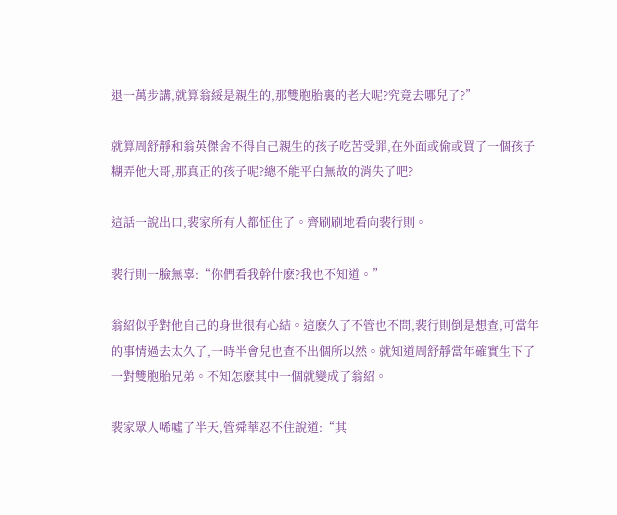退一萬步講,就算翁綏是親生的,那雙胞胎裏的老大呢?究竟去哪兒了?”

就算周舒靜和翁英傑舍不得自己親生的孩子吃苦受罪,在外面或偷或買了一個孩子糊弄他大哥,那真正的孩子呢?總不能平白無故的消失了吧?

這話一說出口,裴家所有人都怔住了。齊刷刷地看向裴行則。

裴行則一臉無辜:“你們看我幹什麽?我也不知道。”

翁紹似乎對他自己的身世很有心結。這麽久了不管也不問,裴行則倒是想查,可當年的事情過去太久了,一時半會兒也查不出個所以然。就知道周舒靜當年確實生下了一對雙胞胎兄弟。不知怎麽其中一個就變成了翁紹。

裴家眾人唏噓了半天,管舜華忍不住說道:“其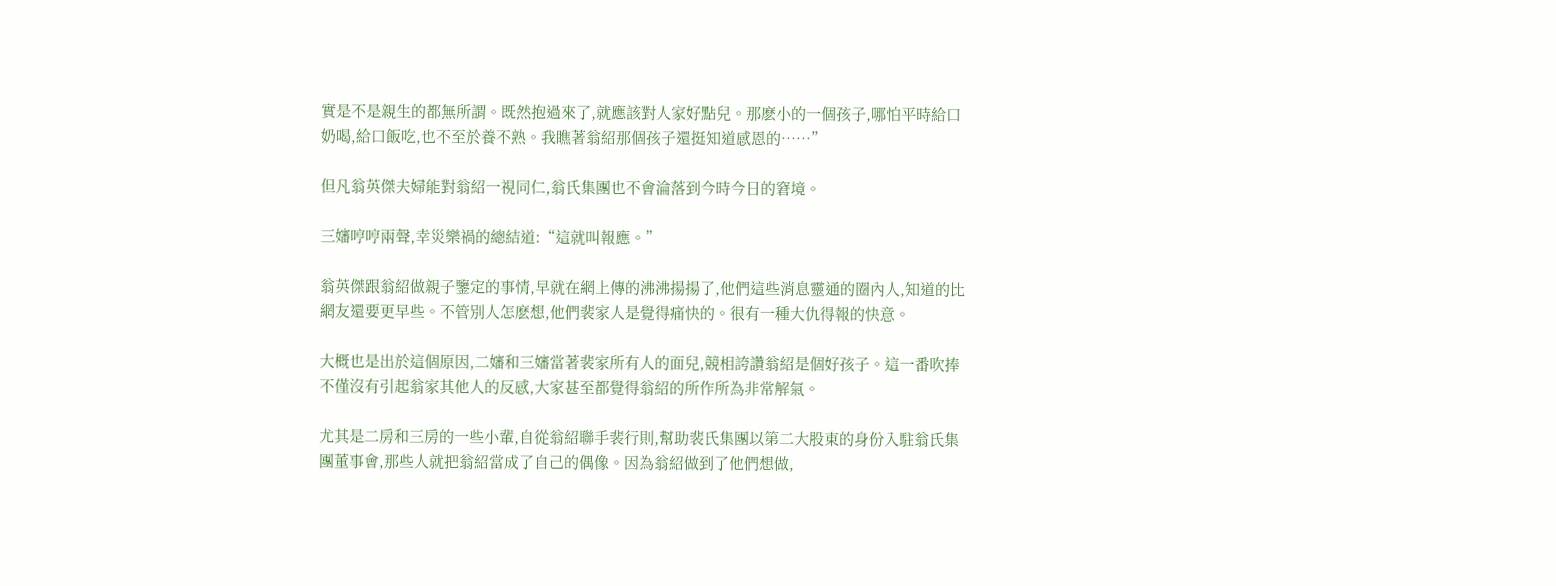實是不是親生的都無所謂。既然抱過來了,就應該對人家好點兒。那麽小的一個孩子,哪怕平時給口奶喝,給口飯吃,也不至於養不熟。我瞧著翁紹那個孩子還挺知道感恩的……”

但凡翁英傑夫婦能對翁紹一視同仁,翁氏集團也不會淪落到今時今日的窘境。

三嬸哼哼兩聲,幸災樂禍的總結道:“這就叫報應。”

翁英傑跟翁紹做親子鑒定的事情,早就在網上傳的沸沸揚揚了,他們這些消息靈通的圈內人,知道的比網友還要更早些。不管別人怎麽想,他們裴家人是覺得痛快的。很有一種大仇得報的快意。

大概也是出於這個原因,二嬸和三嬸當著裴家所有人的面兒,競相誇讚翁紹是個好孩子。這一番吹捧不僅沒有引起翁家其他人的反感,大家甚至都覺得翁紹的所作所為非常解氣。

尤其是二房和三房的一些小輩,自從翁紹聯手裴行則,幫助裴氏集團以第二大股東的身份入駐翁氏集團董事會,那些人就把翁紹當成了自己的偶像。因為翁紹做到了他們想做,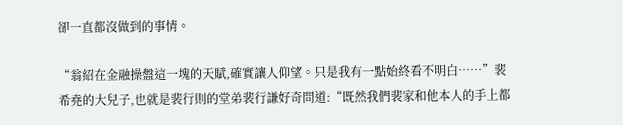卻一直都沒做到的事情。

“翁紹在金融操盤這一塊的天賦,確實讓人仰望。只是我有一點始終看不明白……”裴希堯的大兒子,也就是裴行則的堂弟裴行謙好奇問道:“既然我們裴家和他本人的手上都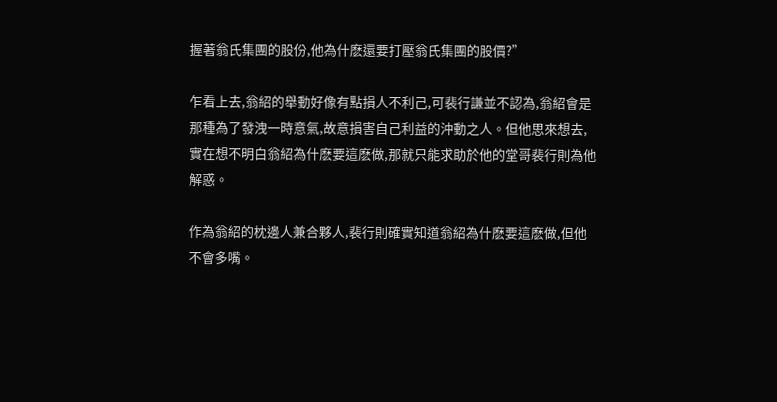握著翁氏集團的股份,他為什麽還要打壓翁氏集團的股價?”

乍看上去,翁紹的舉動好像有點損人不利己,可裴行謙並不認為,翁紹會是那種為了發洩一時意氣,故意損害自己利益的沖動之人。但他思來想去,實在想不明白翁紹為什麽要這麽做,那就只能求助於他的堂哥裴行則為他解惑。

作為翁紹的枕邊人兼合夥人,裴行則確實知道翁紹為什麽要這麽做,但他不會多嘴。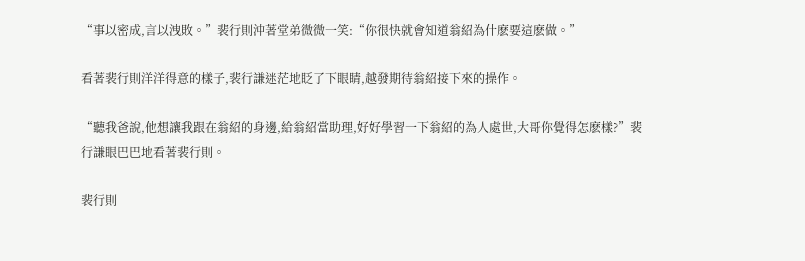“事以密成,言以洩敗。”裴行則沖著堂弟微微一笑:“你很快就會知道翁紹為什麽要這麽做。”

看著裴行則洋洋得意的樣子,裴行謙迷茫地眨了下眼睛,越發期待翁紹接下來的操作。

“聽我爸說,他想讓我跟在翁紹的身邊,給翁紹當助理,好好學習一下翁紹的為人處世,大哥你覺得怎麽樣?”裴行謙眼巴巴地看著裴行則。

裴行則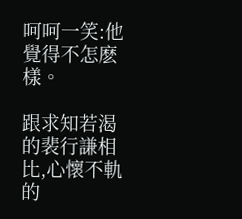呵呵一笑:他覺得不怎麽樣。

跟求知若渴的裴行謙相比,心懷不軌的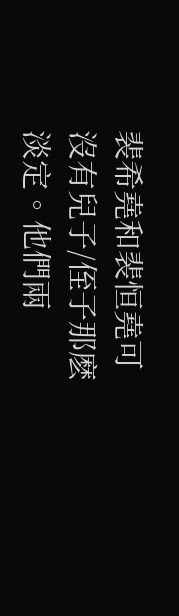裴希堯和裴恒堯可沒有兒子/侄子那麽淡定。他們兩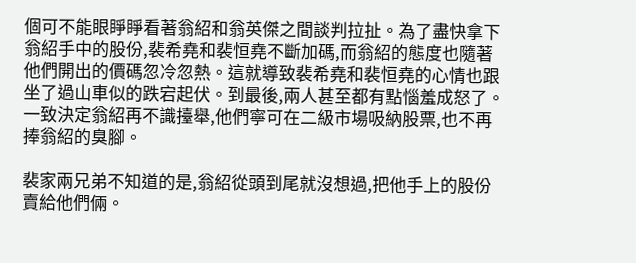個可不能眼睜睜看著翁紹和翁英傑之間談判拉扯。為了盡快拿下翁紹手中的股份,裴希堯和裴恒堯不斷加碼,而翁紹的態度也隨著他們開出的價碼忽冷忽熱。這就導致裴希堯和裴恒堯的心情也跟坐了過山車似的跌宕起伏。到最後,兩人甚至都有點惱羞成怒了。一致決定翁紹再不識擡舉,他們寧可在二級市場吸納股票,也不再捧翁紹的臭腳。

裴家兩兄弟不知道的是,翁紹從頭到尾就沒想過,把他手上的股份賣給他們倆。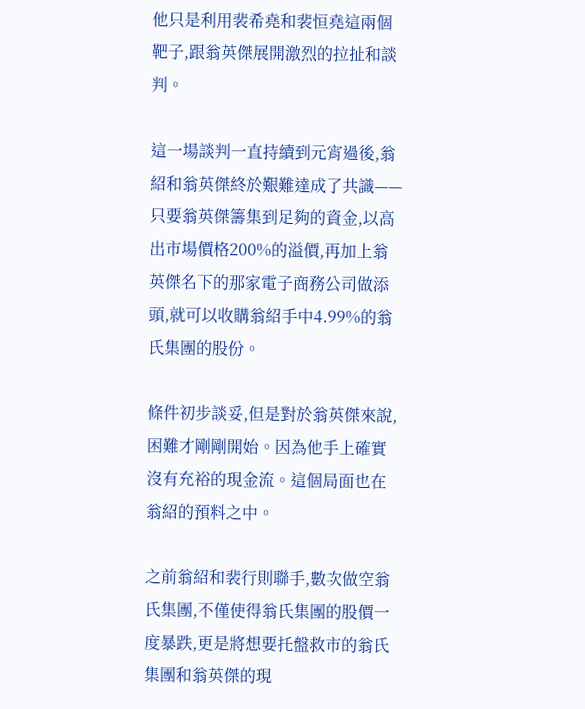他只是利用裴希堯和裴恒堯這兩個靶子,跟翁英傑展開激烈的拉扯和談判。

這一場談判一直持續到元宵過後,翁紹和翁英傑終於艱難達成了共識——只要翁英傑籌集到足夠的資金,以高出市場價格200%的溢價,再加上翁英傑名下的那家電子商務公司做添頭,就可以收購翁紹手中4.99%的翁氏集團的股份。

條件初步談妥,但是對於翁英傑來說,困難才剛剛開始。因為他手上確實沒有充裕的現金流。這個局面也在翁紹的預料之中。

之前翁紹和裴行則聯手,數次做空翁氏集團,不僅使得翁氏集團的股價一度暴跌,更是將想要托盤救市的翁氏集團和翁英傑的現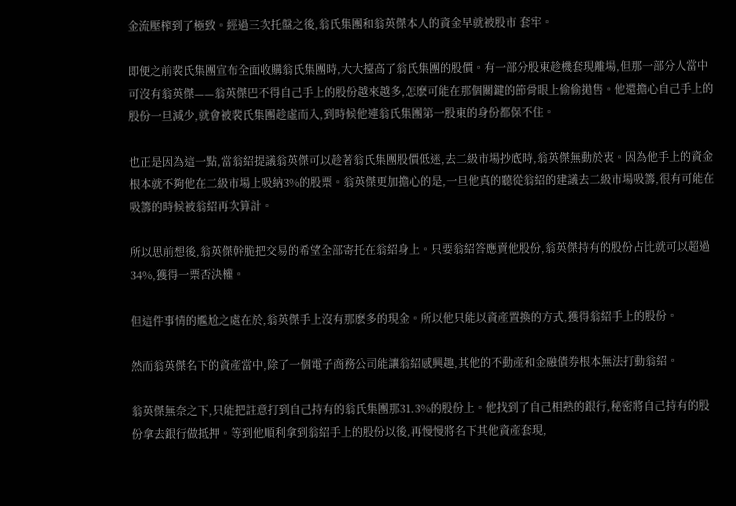金流壓榨到了極致。經過三次托盤之後,翁氏集團和翁英傑本人的資金早就被股市 套牢。

即便之前裴氏集團宣布全面收購翁氏集團時,大大擡高了翁氏集團的股價。有一部分股東趁機套現離場,但那一部分人當中可沒有翁英傑——翁英傑巴不得自己手上的股份越來越多,怎麽可能在那個關鍵的節骨眼上偷偷拋售。他還擔心自己手上的股份一旦減少,就會被裴氏集團趁虛而入,到時候他連翁氏集團第一股東的身份都保不住。

也正是因為這一點,當翁紹提議翁英傑可以趁著翁氏集團股價低迷,去二級市場抄底時,翁英傑無動於衷。因為他手上的資金根本就不夠他在二級市場上吸納3%的股票。翁英傑更加擔心的是,一旦他真的聽從翁紹的建議去二級市場吸籌,很有可能在吸籌的時候被翁紹再次算計。

所以思前想後,翁英傑幹脆把交易的希望全部寄托在翁紹身上。只要翁紹答應賣他股份,翁英傑持有的股份占比就可以超過34%,獲得一票否決權。

但這件事情的尷尬之處在於,翁英傑手上沒有那麽多的現金。所以他只能以資產置換的方式,獲得翁紹手上的股份。

然而翁英傑名下的資產當中,除了一個電子商務公司能讓翁紹感興趣,其他的不動產和金融債券根本無法打動翁紹。

翁英傑無奈之下,只能把註意打到自己持有的翁氏集團那31.3%的股份上。他找到了自己相熟的銀行,秘密將自己持有的股份拿去銀行做抵押。等到他順利拿到翁紹手上的股份以後,再慢慢將名下其他資產套現,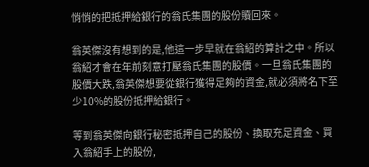悄悄的把抵押給銀行的翁氏集團的股份贖回來。

翁英傑沒有想到的是,他這一步早就在翁紹的算計之中。所以翁紹才會在年前刻意打壓翁氏集團的股價。一旦翁氏集團的股價大跌,翁英傑想要從銀行獲得足夠的資金,就必須將名下至少10%的股份抵押給銀行。

等到翁英傑向銀行秘密抵押自己的股份、換取充足資金、買入翁紹手上的股份,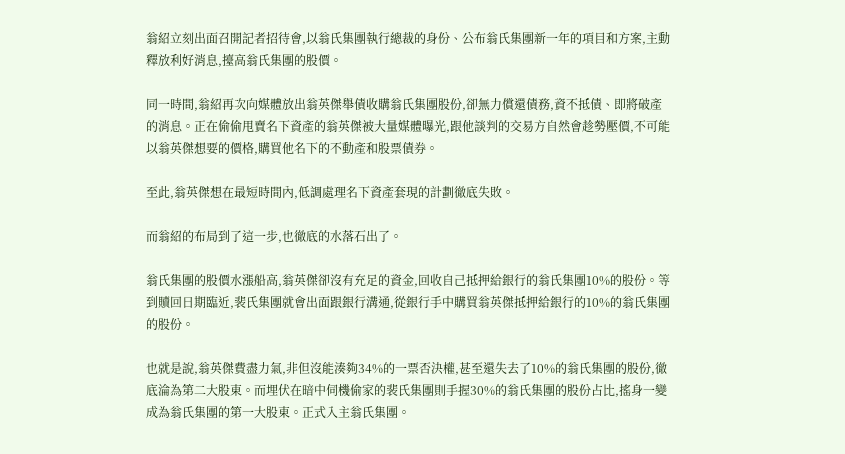翁紹立刻出面召開記者招待會,以翁氏集團執行總裁的身份、公布翁氏集團新一年的項目和方案,主動釋放利好消息,擡高翁氏集團的股價。

同一時間,翁紹再次向媒體放出翁英傑舉債收購翁氏集團股份,卻無力償還債務,資不抵債、即將破產的消息。正在偷偷甩賣名下資產的翁英傑被大量媒體曝光,跟他談判的交易方自然會趁勢壓價,不可能以翁英傑想要的價格,購買他名下的不動產和股票債券。

至此,翁英傑想在最短時間內,低調處理名下資產套現的計劃徹底失敗。

而翁紹的布局到了這一步,也徹底的水落石出了。

翁氏集團的股價水漲船高,翁英傑卻沒有充足的資金,回收自己抵押給銀行的翁氏集團10%的股份。等到贖回日期臨近,裴氏集團就會出面跟銀行溝通,從銀行手中購買翁英傑抵押給銀行的10%的翁氏集團的股份。

也就是說,翁英傑費盡力氣,非但沒能湊夠34%的一票否決權,甚至還失去了10%的翁氏集團的股份,徹底淪為第二大股東。而埋伏在暗中伺機偷家的裴氏集團則手握30%的翁氏集團的股份占比,搖身一變成為翁氏集團的第一大股東。正式入主翁氏集團。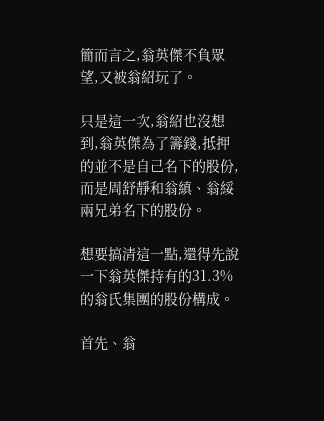簡而言之,翁英傑不負眾望,又被翁紹玩了。

只是這一次,翁紹也沒想到,翁英傑為了籌錢,抵押的並不是自己名下的股份,而是周舒靜和翁縝、翁綏兩兄弟名下的股份。

想要搞清這一點,還得先說一下翁英傑持有的31.3%的翁氏集團的股份構成。

首先、翁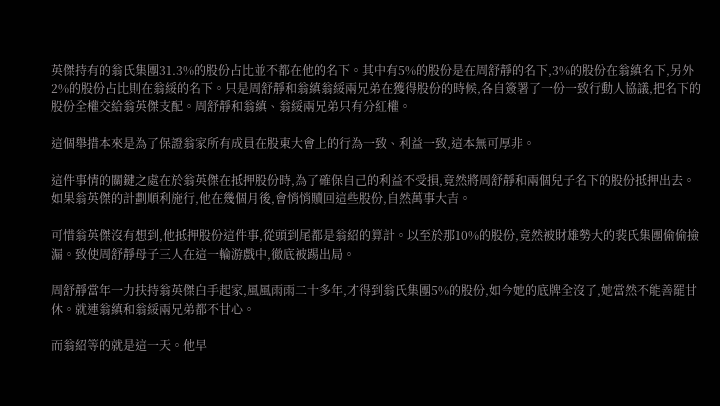英傑持有的翁氏集團31.3%的股份占比並不都在他的名下。其中有5%的股份是在周舒靜的名下,3%的股份在翁縝名下,另外2%的股份占比則在翁綏的名下。只是周舒靜和翁縝翁綏兩兄弟在獲得股份的時候,各自簽署了一份一致行動人協議,把名下的股份全權交給翁英傑支配。周舒靜和翁縝、翁綏兩兄弟只有分紅權。

這個舉措本來是為了保證翁家所有成員在股東大會上的行為一致、利益一致,這本無可厚非。

這件事情的關鍵之處在於翁英傑在抵押股份時,為了確保自己的利益不受損,竟然將周舒靜和兩個兒子名下的股份抵押出去。如果翁英傑的計劃順利施行,他在幾個月後,會悄悄贖回這些股份,自然萬事大吉。

可惜翁英傑沒有想到,他抵押股份這件事,從頭到尾都是翁紹的算計。以至於那10%的股份,竟然被財雄勢大的裴氏集團偷偷撿漏。致使周舒靜母子三人在這一輪游戲中,徹底被踢出局。

周舒靜當年一力扶持翁英傑白手起家,風風雨雨二十多年,才得到翁氏集團5%的股份,如今她的底牌全沒了,她當然不能善罷甘休。就連翁縝和翁綏兩兄弟都不甘心。

而翁紹等的就是這一天。他早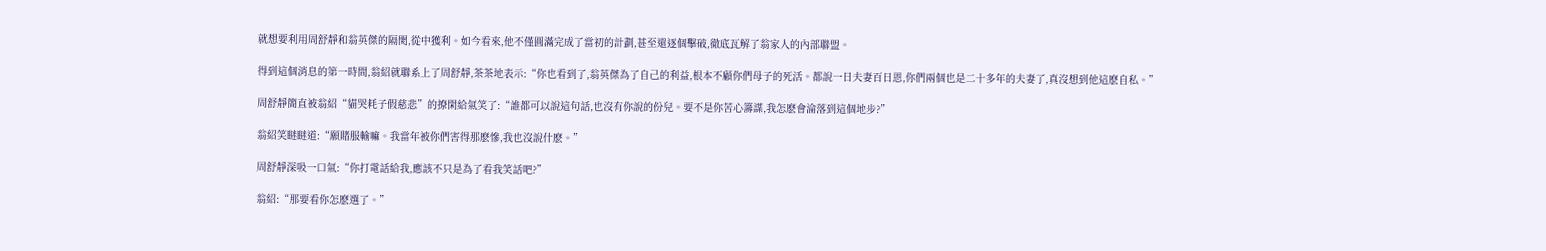就想要利用周舒靜和翁英傑的隔閡,從中獲利。如今看來,他不僅圓滿完成了當初的計劃,甚至還逐個擊破,徹底瓦解了翁家人的內部聯盟。

得到這個消息的第一時間,翁紹就聯系上了周舒靜,茶茶地表示:“你也看到了,翁英傑為了自己的利益,根本不顧你們母子的死活。都說一日夫妻百日恩,你們兩個也是二十多年的夫妻了,真沒想到他這麽自私。”

周舒靜簡直被翁紹“貓哭耗子假慈悲”的撩閑給氣笑了:“誰都可以說這句話,也沒有你說的份兒。要不是你苦心籌謀,我怎麽會淪落到這個地步?”

翁紹笑瞇瞇道:“願賭服輸嘛。我當年被你們害得那麽慘,我也沒說什麽。”

周舒靜深吸一口氣:“你打電話給我,應該不只是為了看我笑話吧?”

翁紹:“那要看你怎麽選了。”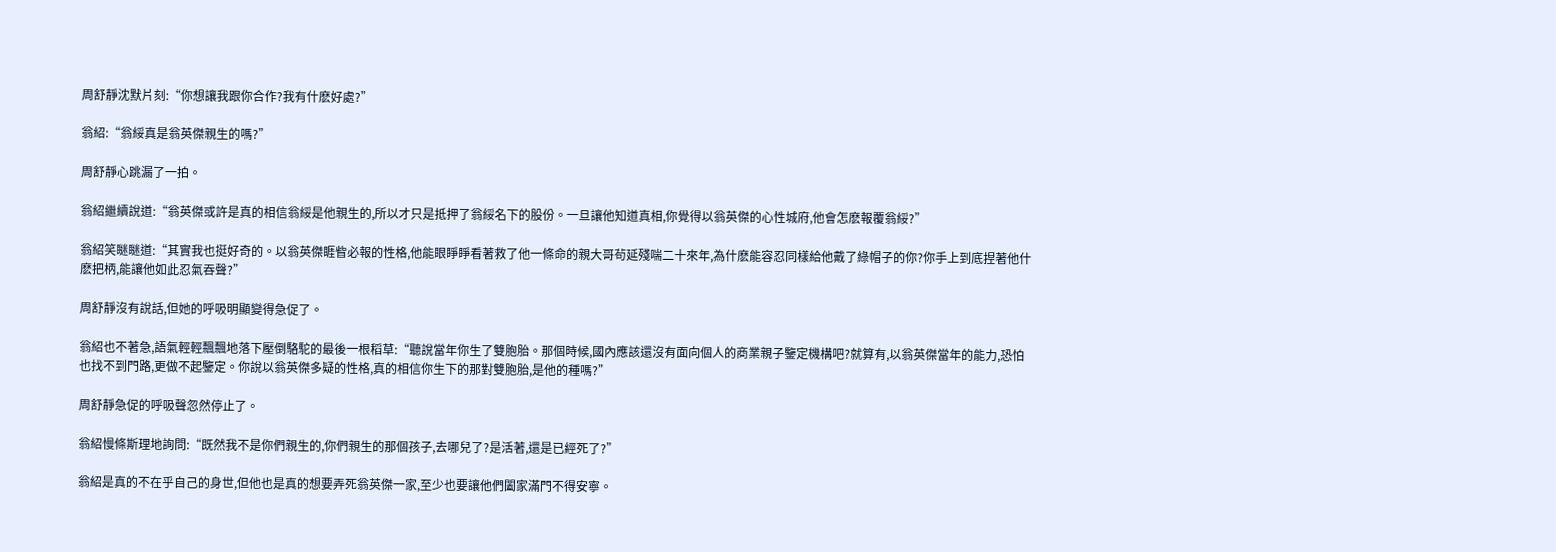周舒靜沈默片刻:“你想讓我跟你合作?我有什麽好處?”

翁紹:“翁綏真是翁英傑親生的嗎?”

周舒靜心跳漏了一拍。

翁紹繼續說道:“翁英傑或許是真的相信翁綏是他親生的,所以才只是抵押了翁綏名下的股份。一旦讓他知道真相,你覺得以翁英傑的心性城府,他會怎麽報覆翁綏?”

翁紹笑瞇瞇道:“其實我也挺好奇的。以翁英傑睚眥必報的性格,他能眼睜睜看著救了他一條命的親大哥茍延殘喘二十來年,為什麽能容忍同樣給他戴了綠帽子的你?你手上到底捏著他什麽把柄,能讓他如此忍氣吞聲?”

周舒靜沒有說話,但她的呼吸明顯變得急促了。

翁紹也不著急,語氣輕輕飄飄地落下壓倒駱駝的最後一根稻草:“聽說當年你生了雙胞胎。那個時候,國內應該還沒有面向個人的商業親子鑒定機構吧?就算有,以翁英傑當年的能力,恐怕也找不到門路,更做不起鑒定。你說以翁英傑多疑的性格,真的相信你生下的那對雙胞胎,是他的種嗎?”

周舒靜急促的呼吸聲忽然停止了。

翁紹慢條斯理地詢問:“既然我不是你們親生的,你們親生的那個孩子,去哪兒了?是活著,還是已經死了?”

翁紹是真的不在乎自己的身世,但他也是真的想要弄死翁英傑一家,至少也要讓他們闔家滿門不得安寧。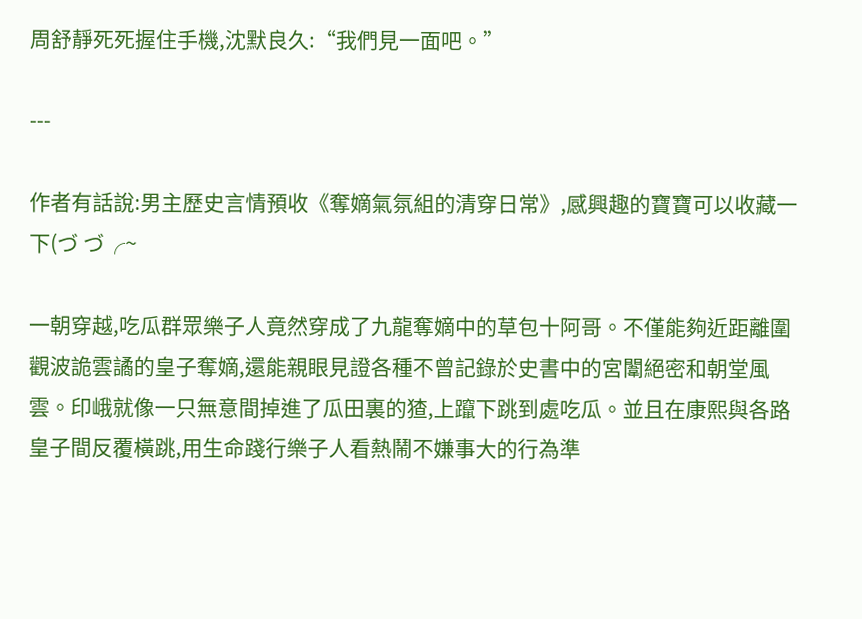周舒靜死死握住手機,沈默良久:“我們見一面吧。”

---

作者有話說:男主歷史言情預收《奪嫡氣氛組的清穿日常》,感興趣的寶寶可以收藏一下(づ づ╭~

一朝穿越,吃瓜群眾樂子人竟然穿成了九龍奪嫡中的草包十阿哥。不僅能夠近距離圍觀波詭雲譎的皇子奪嫡,還能親眼見證各種不曾記錄於史書中的宮闈絕密和朝堂風雲。印峨就像一只無意間掉進了瓜田裏的猹,上躥下跳到處吃瓜。並且在康熙與各路皇子間反覆橫跳,用生命踐行樂子人看熱鬧不嫌事大的行為準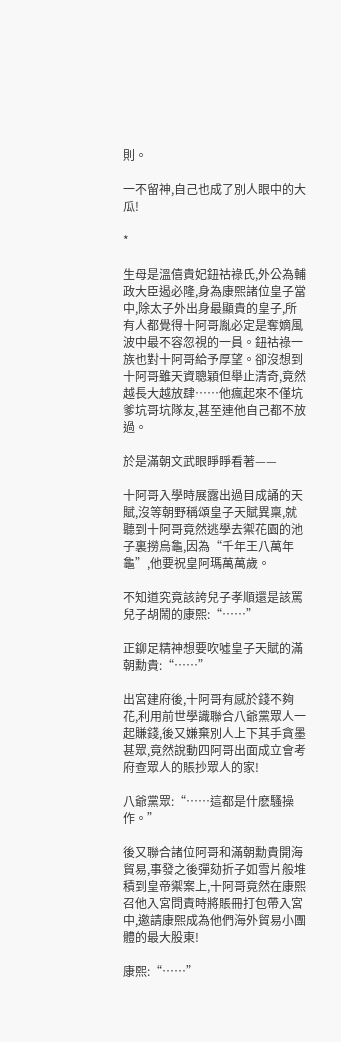則。

一不留神,自己也成了別人眼中的大瓜!

*

生母是溫僖貴妃鈕祜祿氏,外公為輔政大臣遏必隆,身為康熙諸位皇子當中,除太子外出身最顯貴的皇子,所有人都覺得十阿哥胤必定是奪嫡風波中最不容忽視的一員。鈕祜祿一族也對十阿哥給予厚望。卻沒想到十阿哥雖天資聰穎但舉止清奇,竟然越長大越放肆……他瘋起來不僅坑爹坑哥坑隊友,甚至連他自己都不放過。

於是滿朝文武眼睜睜看著——

十阿哥入學時展露出過目成誦的天賦,沒等朝野稱頌皇子天賦異稟,就聽到十阿哥竟然逃學去禦花園的池子裏撈烏龜,因為“千年王八萬年龜”,他要祝皇阿瑪萬萬歲。

不知道究竟該誇兒子孝順還是該罵兒子胡鬧的康熙:“……”

正鉚足精神想要吹噓皇子天賦的滿朝勳貴:“……”

出宮建府後,十阿哥有感於錢不夠花,利用前世學識聯合八爺黨眾人一起賺錢,後又嫌棄別人上下其手貪墨甚眾,竟然說動四阿哥出面成立會考府查眾人的賬抄眾人的家!

八爺黨眾:“……這都是什麽騷操作。”

後又聯合諸位阿哥和滿朝勳貴開海貿易,事發之後彈劾折子如雪片般堆積到皇帝禦案上,十阿哥竟然在康熙召他入宮問責時將賬冊打包帶入宮中,邀請康熙成為他們海外貿易小團體的最大股東!

康熙:“……”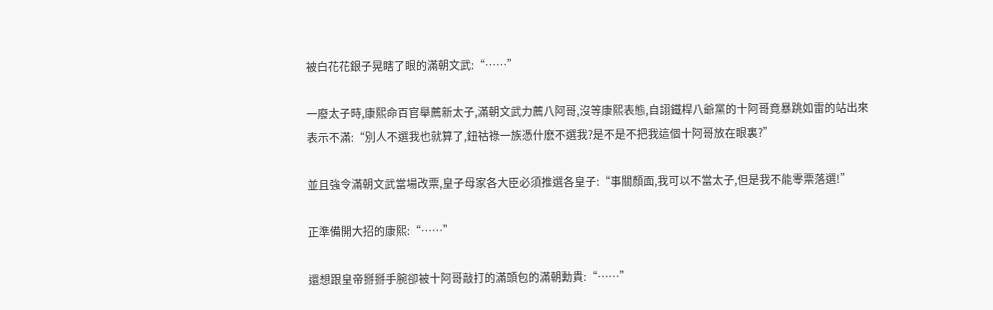被白花花銀子晃瞎了眼的滿朝文武:“……”

一廢太子時,康熙命百官舉薦新太子,滿朝文武力薦八阿哥,沒等康熙表態,自詡鐵桿八爺黨的十阿哥竟暴跳如雷的站出來表示不滿:“別人不選我也就算了,鈕祜祿一族憑什麽不選我?是不是不把我這個十阿哥放在眼裏?”

並且強令滿朝文武當場改票,皇子母家各大臣必須推選各皇子:“事關顏面,我可以不當太子,但是我不能零票落選!”

正準備開大招的康熙:“……”

還想跟皇帝掰掰手腕卻被十阿哥敲打的滿頭包的滿朝勳貴:“……”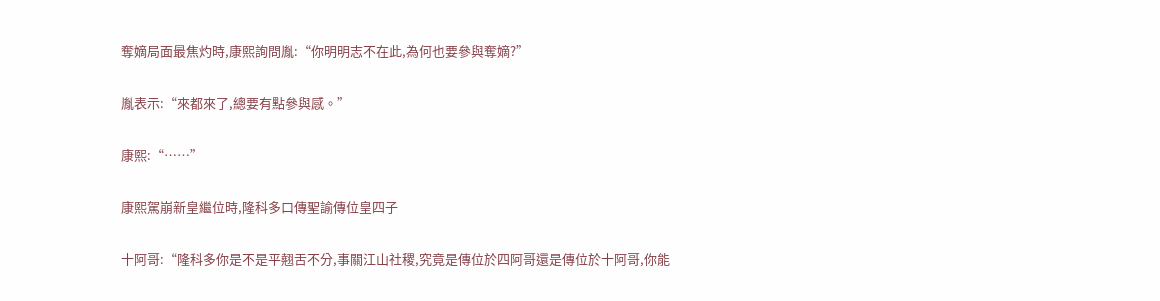奪嫡局面最焦灼時,康熙詢問胤:“你明明志不在此,為何也要參與奪嫡?”

胤表示:“來都來了,總要有點參與感。”

康熙:“……”

康熙駕崩新皇繼位時,隆科多口傳聖諭傳位皇四子

十阿哥:“隆科多你是不是平翹舌不分,事關江山社稷,究竟是傳位於四阿哥還是傳位於十阿哥,你能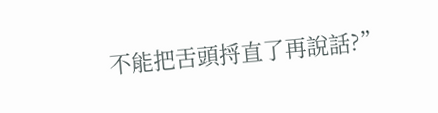不能把舌頭捋直了再說話?”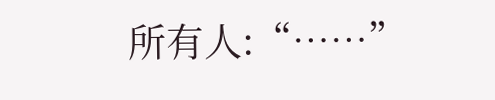所有人:“……”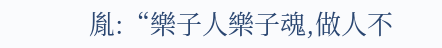胤:“樂子人樂子魂,做人不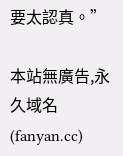要太認真。”

本站無廣告,永久域名(fanyan.cc)